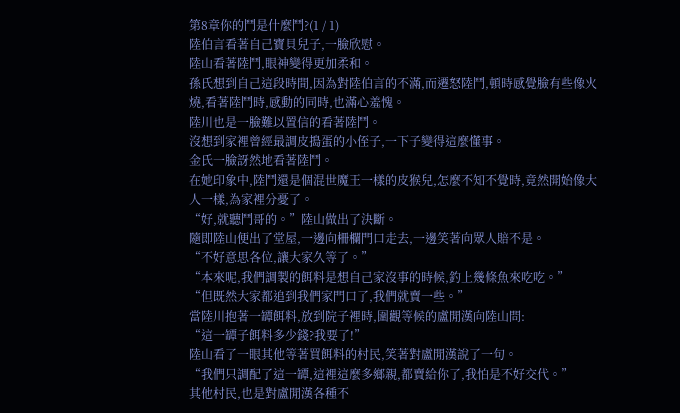第8章你的鬥是什麼鬥?(1 / 1)
陸伯言看著自己寶貝兒子,一臉欣慰。
陸山看著陸鬥,眼神變得更加柔和。
孫氏想到自己這段時間,因為對陸伯言的不滿,而遷怒陸鬥,頓時感覺臉有些像火燒,看著陸鬥時,感動的同時,也滿心羞愧。
陸川也是一臉難以置信的看著陸鬥。
沒想到家裡曾經最調皮搗蛋的小侄子,一下子變得這麼懂事。
金氏一臉訝然地看著陸鬥。
在她印象中,陸鬥還是個混世魔王一樣的皮猴兒,怎麼不知不覺時,竟然開始像大人一樣,為家裡分憂了。
“好,就聽鬥哥的。”陸山做出了決斷。
隨即陸山便出了堂屋,一邊向柵欄門口走去,一邊笑著向眾人賠不是。
“不好意思各位,讓大家久等了。”
“本來呢,我們調製的餌料是想自己家沒事的時候,釣上幾條魚來吃吃。”
“但既然大家都追到我們家門口了,我們就賣一些。”
當陸川抱著一罈餌料,放到院子裡時,圍觀等候的盧閒漢向陸山問:
“這一罈子餌料多少錢?我要了!”
陸山看了一眼其他等著買餌料的村民,笑著對盧閒漢說了一句。
“我們只調配了這一罈,這裡這麼多鄉親,都賣給你了,我怕是不好交代。”
其他村民,也是對盧閒漢各種不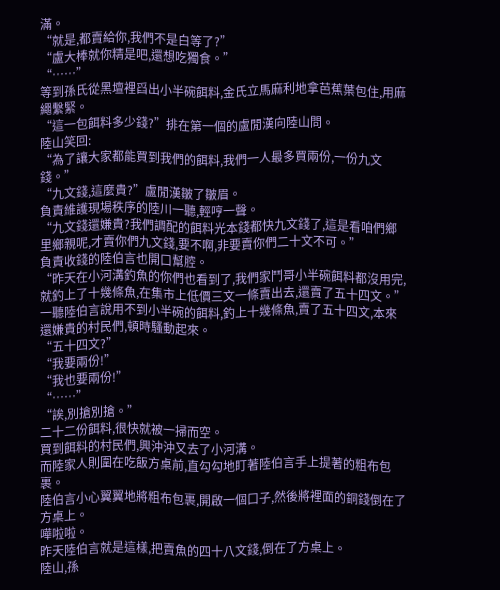滿。
“就是,都賣給你,我們不是白等了?”
“盧大棒就你精是吧,還想吃獨食。”
“……”
等到孫氏從黑壇裡舀出小半碗餌料,金氏立馬麻利地拿芭蕉葉包住,用麻繩繫緊。
“這一包餌料多少錢?”排在第一個的盧閒漢向陸山問。
陸山笑回:
“為了讓大家都能買到我們的餌料,我們一人最多買兩份,一份九文錢。”
“九文錢,這麼貴?”盧閒漢皺了皺眉。
負責維護現場秩序的陸川一聽,輕哼一聲。
“九文錢還嫌貴?我們調配的餌料光本錢都快九文錢了,這是看咱們鄉里鄉親呢,才賣你們九文錢,要不啊,非要賣你們二十文不可。”
負責收錢的陸伯言也開口幫腔。
“昨天在小河溝釣魚的你們也看到了,我們家鬥哥小半碗餌料都沒用完,就釣上了十幾條魚,在集市上低價三文一條賣出去,還賣了五十四文。”
一聽陸伯言說用不到小半碗的餌料,釣上十幾條魚,賣了五十四文,本來還嫌貴的村民們,頓時騷動起來。
“五十四文?”
“我要兩份!”
“我也要兩份!”
“……”
“誒,別搶別搶。”
二十二份餌料,很快就被一掃而空。
買到餌料的村民們,興沖沖又去了小河溝。
而陸家人則圍在吃飯方桌前,直勾勾地盯著陸伯言手上提著的粗布包裹。
陸伯言小心翼翼地將粗布包裹,開啟一個口子,然後將裡面的銅錢倒在了方桌上。
嘩啦啦。
昨天陸伯言就是這樣,把賣魚的四十八文錢,倒在了方桌上。
陸山,孫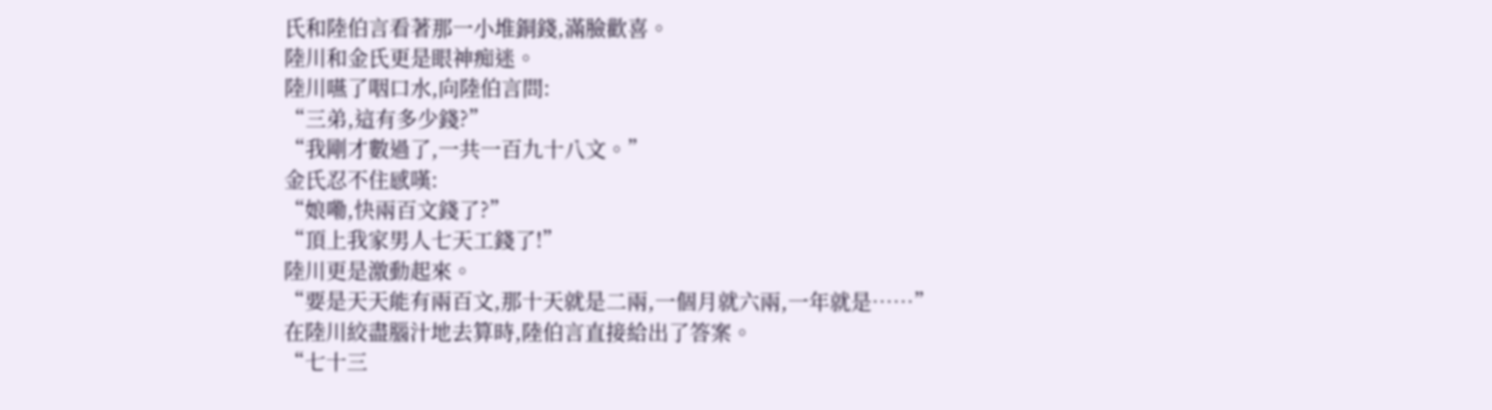氏和陸伯言看著那一小堆銅錢,滿臉歡喜。
陸川和金氏更是眼神痴迷。
陸川嚥了咽口水,向陸伯言問:
“三弟,這有多少錢?”
“我剛才數過了,一共一百九十八文。”
金氏忍不住感嘆:
“娘嘞,快兩百文錢了?”
“頂上我家男人七天工錢了!”
陸川更是激動起來。
“要是天天能有兩百文,那十天就是二兩,一個月就六兩,一年就是……”
在陸川絞盡腦汁地去算時,陸伯言直接給出了答案。
“七十三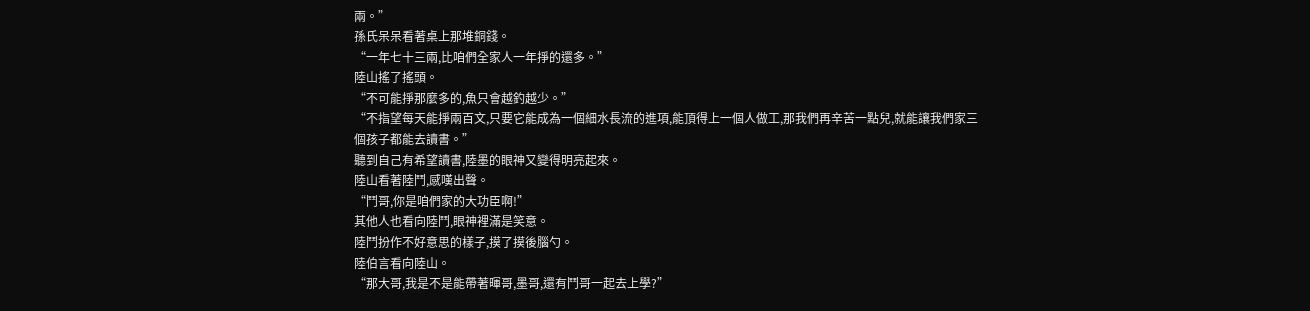兩。”
孫氏呆呆看著桌上那堆銅錢。
“一年七十三兩,比咱們全家人一年掙的還多。”
陸山搖了搖頭。
“不可能掙那麼多的,魚只會越釣越少。”
“不指望每天能掙兩百文,只要它能成為一個細水長流的進項,能頂得上一個人做工,那我們再辛苦一點兒,就能讓我們家三個孩子都能去讀書。”
聽到自己有希望讀書,陸墨的眼神又變得明亮起來。
陸山看著陸鬥,感嘆出聲。
“鬥哥,你是咱們家的大功臣啊!”
其他人也看向陸鬥,眼神裡滿是笑意。
陸鬥扮作不好意思的樣子,摸了摸後腦勺。
陸伯言看向陸山。
“那大哥,我是不是能帶著暉哥,墨哥,還有鬥哥一起去上學?”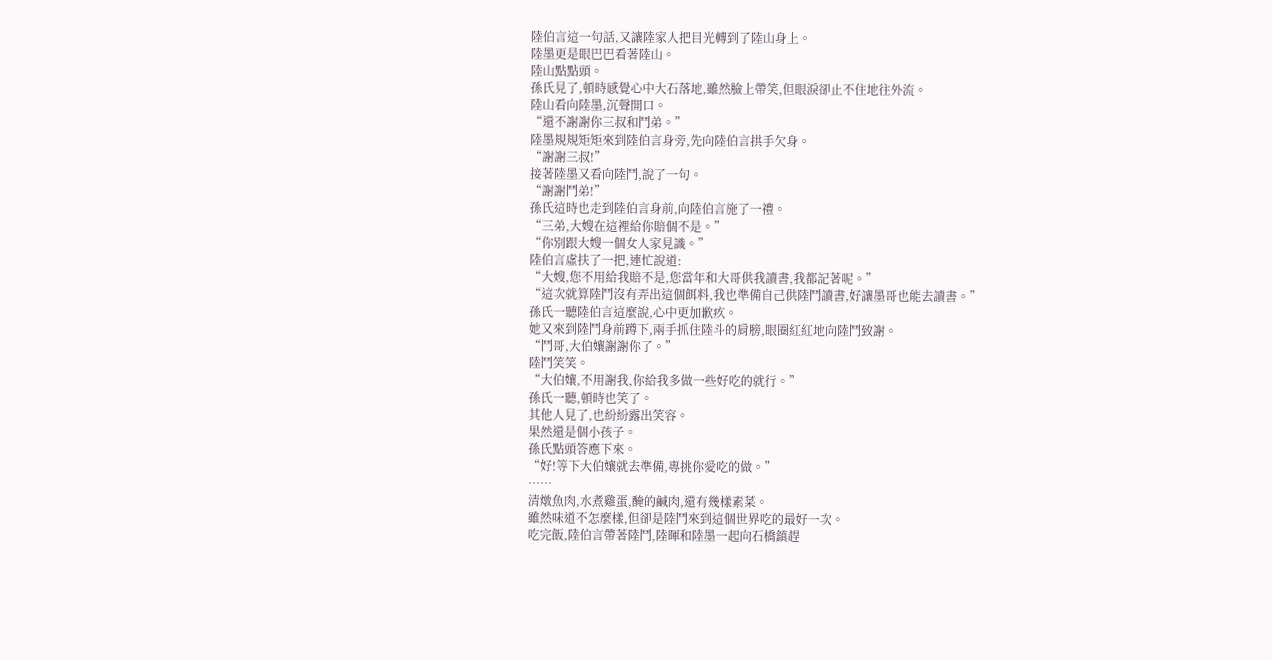陸伯言這一句話,又讓陸家人把目光轉到了陸山身上。
陸墨更是眼巴巴看著陸山。
陸山點點頭。
孫氏見了,頓時感覺心中大石落地,雖然臉上帶笑,但眼淚卻止不住地往外流。
陸山看向陸墨,沉聲開口。
“還不謝謝你三叔和鬥弟。”
陸墨規規矩矩來到陸伯言身旁,先向陸伯言拱手欠身。
“謝謝三叔!”
接著陸墨又看向陸鬥,說了一句。
“謝謝鬥弟!”
孫氏這時也走到陸伯言身前,向陸伯言施了一禮。
“三弟,大嫂在這裡給你賠個不是。”
“你別跟大嫂一個女人家見識。”
陸伯言虛扶了一把,連忙說道:
“大嫂,您不用給我賠不是,您當年和大哥供我讀書,我都記著呢。”
“這次就算陸鬥沒有弄出這個餌料,我也準備自己供陸鬥讀書,好讓墨哥也能去讀書。”
孫氏一聽陸伯言這麼說,心中更加歉疚。
她又來到陸鬥身前蹲下,兩手抓住陸斗的肩膀,眼圈紅紅地向陸鬥致謝。
“鬥哥,大伯孃謝謝你了。”
陸鬥笑笑。
“大伯孃,不用謝我,你給我多做一些好吃的就行。”
孫氏一聽,頓時也笑了。
其他人見了,也紛紛露出笑容。
果然還是個小孩子。
孫氏點頭答應下來。
“好!等下大伯孃就去準備,專挑你愛吃的做。”
……
清燉魚肉,水煮雞蛋,醃的鹹肉,還有幾樣素菜。
雖然味道不怎麼樣,但卻是陸鬥來到這個世界吃的最好一次。
吃完飯,陸伯言帶著陸鬥,陸暉和陸墨一起向石橋鎮趕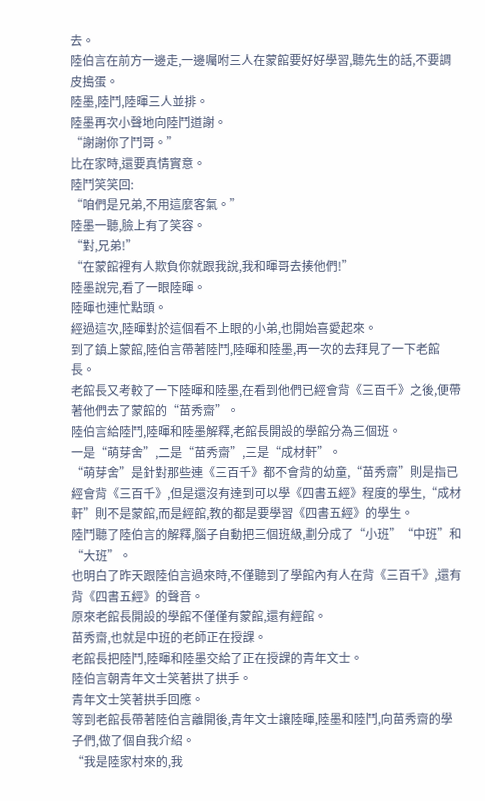去。
陸伯言在前方一邊走,一邊囑咐三人在蒙館要好好學習,聽先生的話,不要調皮搗蛋。
陸墨,陸鬥,陸暉三人並排。
陸墨再次小聲地向陸鬥道謝。
“謝謝你了鬥哥。”
比在家時,還要真情實意。
陸鬥笑笑回:
“咱們是兄弟,不用這麼客氣。”
陸墨一聽,臉上有了笑容。
“對,兄弟!”
“在蒙館裡有人欺負你就跟我說,我和暉哥去揍他們!”
陸墨說完,看了一眼陸暉。
陸暉也連忙點頭。
經過這次,陸暉對於這個看不上眼的小弟,也開始喜愛起來。
到了鎮上蒙館,陸伯言帶著陸鬥,陸暉和陸墨,再一次的去拜見了一下老館長。
老館長又考較了一下陸暉和陸墨,在看到他們已經會背《三百千》之後,便帶著他們去了蒙館的“苗秀齋”。
陸伯言給陸鬥,陸暉和陸墨解釋,老館長開設的學館分為三個班。
一是“萌芽舍”,二是“苗秀齋”,三是“成材軒”。
“萌芽舍”是針對那些連《三百千》都不會背的幼童,“苗秀齋”則是指已經會背《三百千》,但是還沒有達到可以學《四書五經》程度的學生,“成材軒”則不是蒙館,而是經館,教的都是要學習《四書五經》的學生。
陸鬥聽了陸伯言的解釋,腦子自動把三個班級,劃分成了“小班”“中班”和“大班”。
也明白了昨天跟陸伯言過來時,不僅聽到了學館內有人在背《三百千》,還有背《四書五經》的聲音。
原來老館長開設的學館不僅僅有蒙館,還有經館。
苗秀齋,也就是中班的老師正在授課。
老館長把陸鬥,陸暉和陸墨交給了正在授課的青年文士。
陸伯言朝青年文士笑著拱了拱手。
青年文士笑著拱手回應。
等到老館長帶著陸伯言離開後,青年文士讓陸暉,陸墨和陸鬥,向苗秀齋的學子們,做了個自我介紹。
“我是陸家村來的,我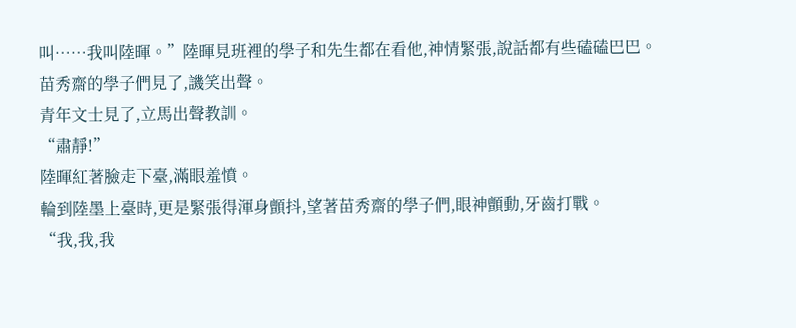叫……我叫陸暉。”陸暉見班裡的學子和先生都在看他,神情緊張,說話都有些磕磕巴巴。
苗秀齋的學子們見了,譏笑出聲。
青年文士見了,立馬出聲教訓。
“肅靜!”
陸暉紅著臉走下臺,滿眼羞憤。
輪到陸墨上臺時,更是緊張得渾身顫抖,望著苗秀齋的學子們,眼神顫動,牙齒打戰。
“我,我,我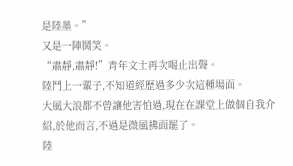是陸墨。”
又是一陣鬨笑。
“肅靜,肅靜!”青年文士再次喝止出聲。
陸鬥上一輩子,不知道經歷過多少次這種場面。
大風大浪都不曾讓他害怕過,現在在課堂上做個自我介紹,於他而言,不過是微風拂面罷了。
陸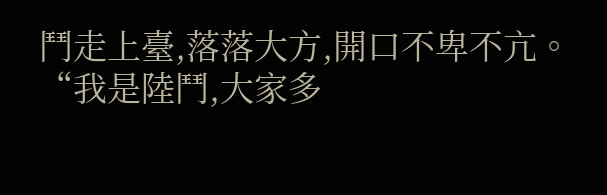鬥走上臺,落落大方,開口不卑不亢。
“我是陸鬥,大家多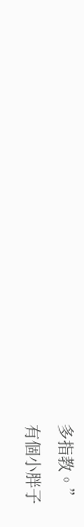多指教。”
有個小胖子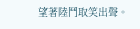望著陸鬥取笑出聲。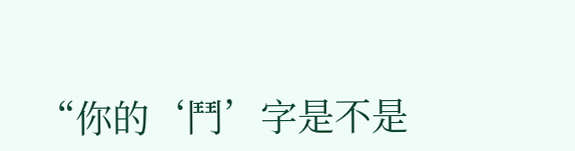“你的‘鬥’字是不是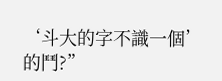‘斗大的字不識一個’的鬥?”